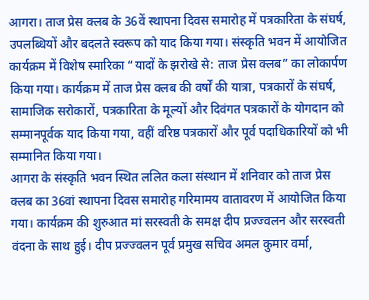आगरा। ताज प्रेस क्लब के 36वें स्थापना दिवस समारोह में पत्रकारिता के संघर्ष, उपलब्धियों और बदलते स्वरूप को याद किया गया। संस्कृति भवन में आयोजित कार्यक्रम में विशेष स्मारिका “यादों के झरोखे से: ताज प्रेस क्लब” का लोकार्पण किया गया। कार्यक्रम में ताज प्रेस क्लब की वर्षों की यात्रा, पत्रकारों के संघर्ष, सामाजिक सरोकारों, पत्रकारिता के मूल्यों और दिवंगत पत्रकारों के योगदान को सम्मानपूर्वक याद किया गया, वहीं वरिष्ठ पत्रकारों और पूर्व पदाधिकारियों को भी सम्मानित किया गया।
आगरा के संस्कृति भवन स्थित ललित कला संस्थान में शनिवार को ताज प्रेस क्लब का 36वां स्थापना दिवस समारोह गरिमामय वातावरण में आयोजित किया गया। कार्यक्रम की शुरुआत मां सरस्वती के समक्ष दीप प्रज्ज्वलन और सरस्वती वंदना के साथ हुई। दीप प्रज्ज्वलन पूर्व प्रमुख सचिव अमल कुमार वर्मा,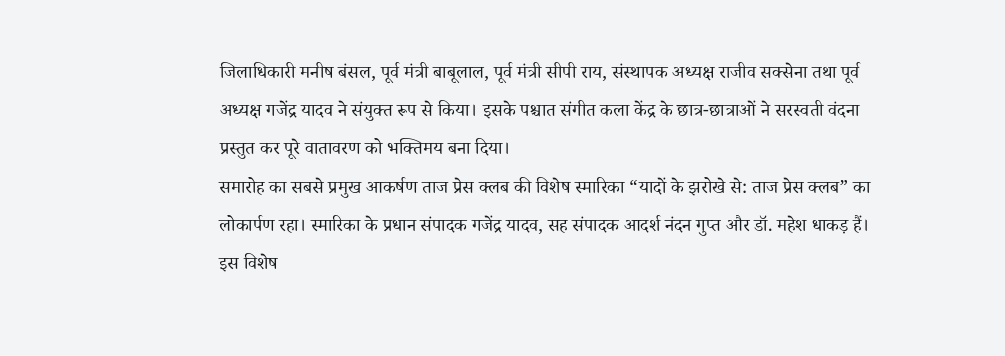जिलाधिकारी मनीष बंसल, पूर्व मंत्री बाबूलाल, पूर्व मंत्री सीपी राय, संस्थापक अध्यक्ष राजीव सक्सेना तथा पूर्व अध्यक्ष गजेंद्र यादव ने संयुक्त रूप से किया। इसके पश्चात संगीत कला केंद्र के छात्र-छात्राओं ने सरस्वती वंदना प्रस्तुत कर पूरे वातावरण को भक्तिमय बना दिया।
समारोह का सबसे प्रमुख आकर्षण ताज प्रेस क्लब की विशेष स्मारिका “यादों के झरोखे से: ताज प्रेस क्लब” का लोकार्पण रहा। स्मारिका के प्रधान संपादक गजेंद्र यादव, सह संपादक आदर्श नंदन गुप्त और डॉ. महेश धाकड़ हैं। इस विशेष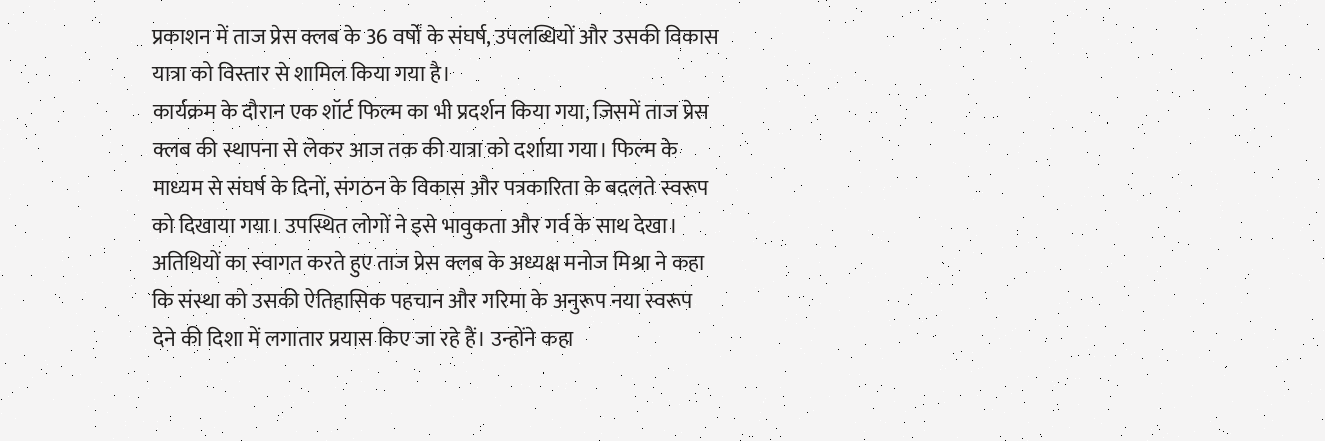प्रकाशन में ताज प्रेस क्लब के 36 वर्षों के संघर्ष, उपलब्धियों और उसकी विकास यात्रा को विस्तार से शामिल किया गया है।
कार्यक्रम के दौरान एक शॉर्ट फिल्म का भी प्रदर्शन किया गया, जिसमें ताज प्रेस क्लब की स्थापना से लेकर आज तक की यात्रा को दर्शाया गया। फिल्म के माध्यम से संघर्ष के दिनों, संगठन के विकास और पत्रकारिता के बदलते स्वरूप को दिखाया गया। उपस्थित लोगों ने इसे भावुकता और गर्व के साथ देखा।
अतिथियों का स्वागत करते हुए ताज प्रेस क्लब के अध्यक्ष मनोज मिश्रा ने कहा कि संस्था को उसकी ऐतिहासिक पहचान और गरिमा के अनुरूप नया स्वरूप देने की दिशा में लगातार प्रयास किए जा रहे हैं। उन्होंने कहा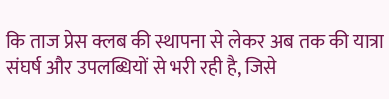कि ताज प्रेस क्लब की स्थापना से लेकर अब तक की यात्रा संघर्ष और उपलब्धियों से भरी रही है, जिसे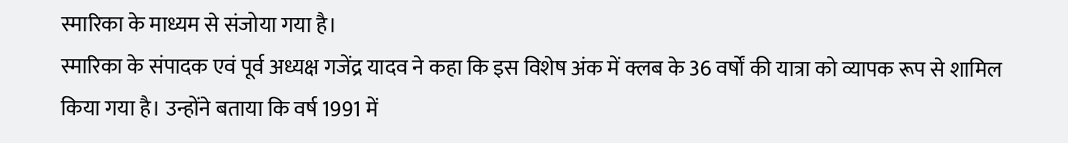स्मारिका के माध्यम से संजोया गया है।
स्मारिका के संपादक एवं पूर्व अध्यक्ष गजेंद्र यादव ने कहा कि इस विशेष अंक में क्लब के 36 वर्षों की यात्रा को व्यापक रूप से शामिल किया गया है। उन्होंने बताया कि वर्ष 1991 में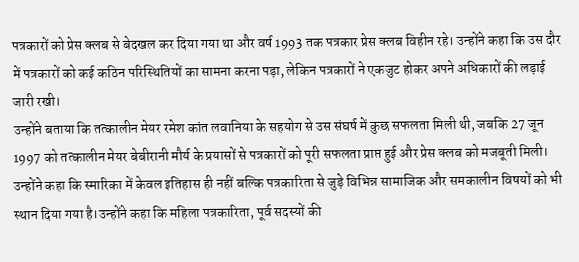पत्रकारों को प्रेस क्लब से बेदखल कर दिया गया था और वर्ष 1993 तक पत्रकार प्रेस क्लब विहीन रहे। उन्होंने कहा कि उस दौर में पत्रकारों को कई कठिन परिस्थितियों का सामना करना पड़ा, लेकिन पत्रकारों ने एकजुट होकर अपने अधिकारों की लड़ाई जारी रखी।
उन्होंने बताया कि तत्कालीन मेयर रमेश कांत लवानिया के सहयोग से उस संघर्ष में कुछ सफलता मिली थी, जबकि 27 जून 1997 को तत्कालीन मेयर बेबीरानी मौर्य के प्रयासों से पत्रकारों को पूरी सफलता प्राप्त हुई और प्रेस क्लब को मजबूती मिली। उन्होंने कहा कि स्मारिका में केवल इतिहास ही नहीं बल्कि पत्रकारिता से जुड़े विभिन्न सामाजिक और समकालीन विषयों को भी स्थान दिया गया है।उन्होंने कहा कि महिला पत्रकारिता, पूर्व सदस्यों की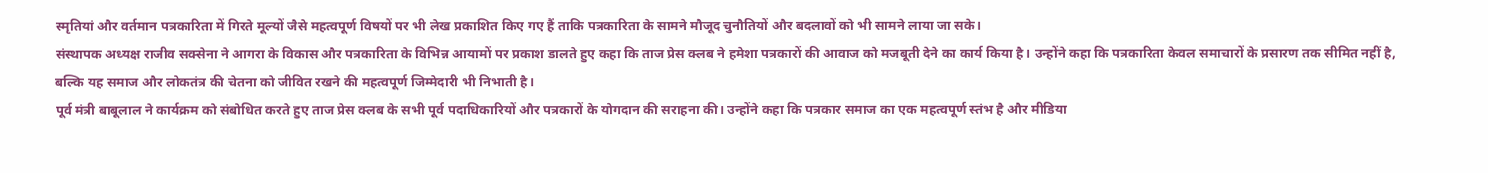स्मृतियां और वर्तमान पत्रकारिता में गिरते मूल्यों जैसे महत्वपूर्ण विषयों पर भी लेख प्रकाशित किए गए हैं ताकि पत्रकारिता के सामने मौजूद चुनौतियों और बदलावों को भी सामने लाया जा सके।
संस्थापक अध्यक्ष राजीव सक्सेना ने आगरा के विकास और पत्रकारिता के विभिन्न आयामों पर प्रकाश डालते हुए कहा कि ताज प्रेस क्लब ने हमेशा पत्रकारों की आवाज को मजबूती देने का कार्य किया है। उन्होंने कहा कि पत्रकारिता केवल समाचारों के प्रसारण तक सीमित नहीं है, बल्कि यह समाज और लोकतंत्र की चेतना को जीवित रखने की महत्वपूर्ण जिम्मेदारी भी निभाती है।
पूर्व मंत्री बाबूलाल ने कार्यक्रम को संबोधित करते हुए ताज प्रेस क्लब के सभी पूर्व पदाधिकारियों और पत्रकारों के योगदान की सराहना की। उन्होंने कहा कि पत्रकार समाज का एक महत्वपूर्ण स्तंभ है और मीडिया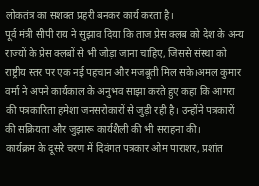लोकतंत्र का सशक्त प्रहरी बनकर कार्य करता है।
पूर्व मंत्री सीपी राय ने सुझाव दिया कि ताज प्रेस क्लब को देश के अन्य राज्यों के प्रेस क्लबों से भी जोड़ा जाना चाहिए, जिससे संस्था को राष्ट्रीय स्तर पर एक नई पहचान और मजबूती मिल सके।अमल कुमार वर्मा ने अपने कार्यकाल के अनुभव साझा करते हुए कहा कि आगरा की पत्रकारिता हमेशा जनसरोकारों से जुड़ी रही है। उन्होंने पत्रकारों की सक्रियता और जुझारू कार्यशैली की भी सराहना की।
कार्यक्रम के दूसरे चरण में दिवंगत पत्रकार ओम पाराशर, प्रशांत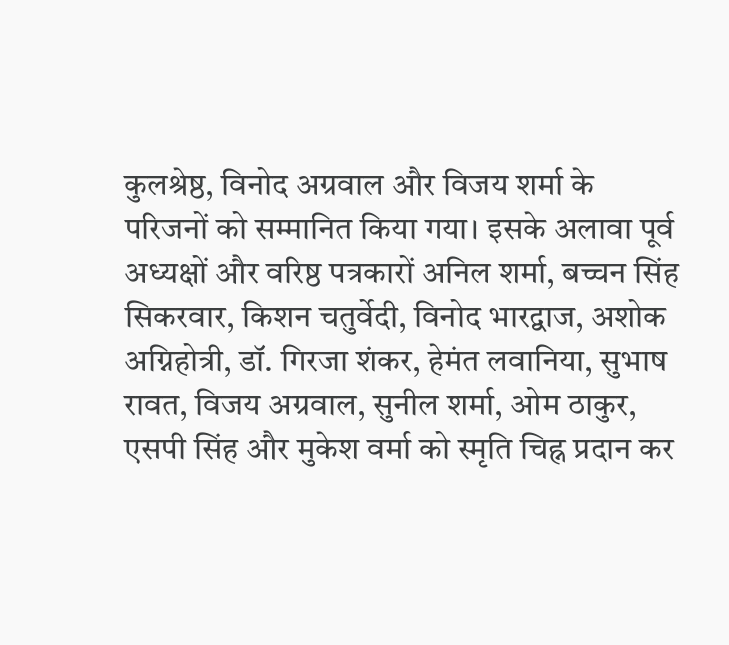कुलश्रेष्ठ, विनोद अग्रवाल और विजय शर्मा के परिजनों को सम्मानित किया गया। इसके अलावा पूर्व अध्यक्षों और वरिष्ठ पत्रकारों अनिल शर्मा, बच्चन सिंह सिकरवार, किशन चतुर्वेदी, विनोद भारद्वाज, अशोक अग्निहोत्री, डॉ. गिरजा शंकर, हेमंत लवानिया, सुभाष रावत, विजय अग्रवाल, सुनील शर्मा, ओम ठाकुर, एसपी सिंह और मुकेश वर्मा को स्मृति चिह्न प्रदान कर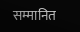सम्मानित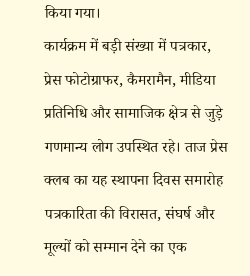किया गया।
कार्यक्रम में बड़ी संख्या में पत्रकार, प्रेस फोटोग्राफर, कैमरामैन, मीडिया प्रतिनिधि और सामाजिक क्षेत्र से जुड़े गणमान्य लोग उपस्थित रहे। ताज प्रेस क्लब का यह स्थापना दिवस समारोह पत्रकारिता की विरासत, संघर्ष और मूल्यों को सम्मान देने का एक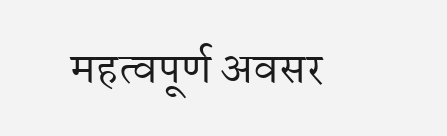महत्वपूर्ण अवसर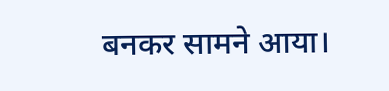बनकर सामने आया।